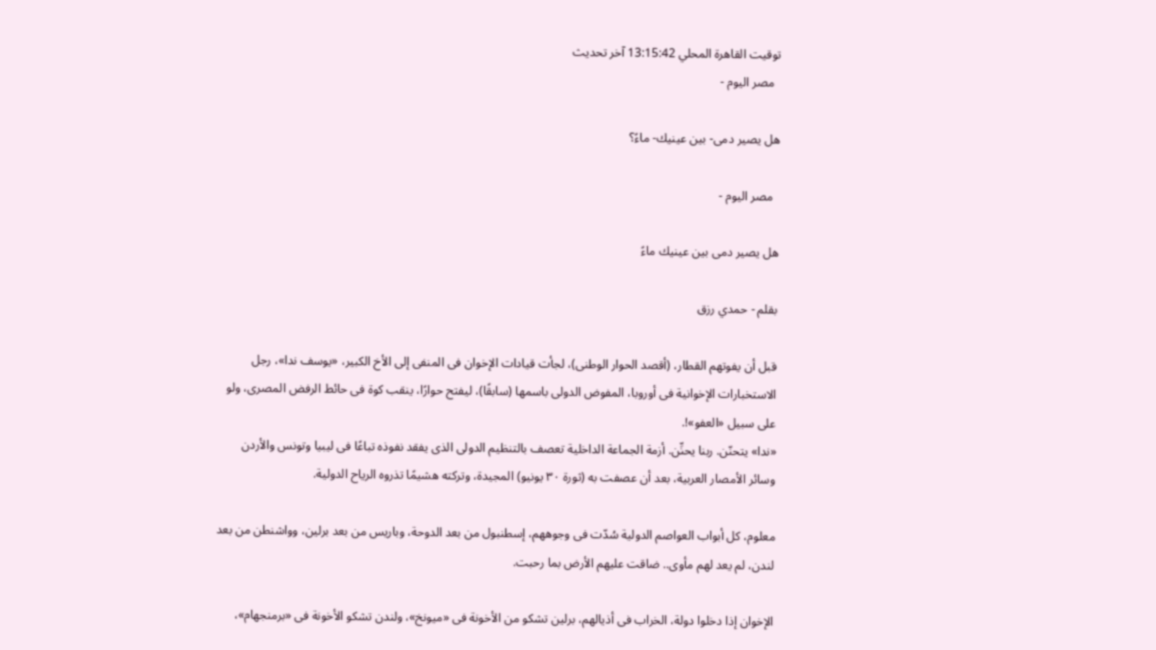توقيت القاهرة المحلي 13:15:42 آخر تحديث
  مصر اليوم -

هل يصير دمى- بين عينيك- ماءً؟

  مصر اليوم -

هل يصير دمى بين عينيك ماءً

بقلم - حمدي رزق

قبل أن يفوتهم القطار، (أقصد الحوار الوطنى)، لجأت قيادات الإخوان فى المنفى إلى الأخ الكبير، «يوسف ندا»، رجل الاستخبارات الإخوانية فى أوروبا، المفوض الدولى باسمها (سابقًا)، ليفتح حوارًا، ينقب كوة فى حائط الرفض المصرى، ولو على سبيل «العفو»!.
«ندا» يتحنّن. ربنا يحنِّن. أزمة الجماعة الداخلية تعصف بالتنظيم الدولى الذى يفقد نفوذه تباعًا فى ليبيا وتونس والأردن وسائر الأمصار العربية، بعد أن عصفت به (ثورة ٣٠ يونيو) المجيدة، وتركته هشيمًا تذروه الرياح الدولية.

معلوم، كل أبواب العواصم الدولية سُدّت فى وجوههم، إسطنبول من بعد الدوحة، وباريس من بعد برلين، وواشنطن من بعد لندن، لم يعد لهم مأوى.. ضاقت عليهم الأرض بما رحبت.

الإخوان إذا دخلوا دولة، الخراب فى أذيالهم، برلين تشكو من الأخونة فى «ميونخ»، ولندن تشكو الأخونة فى «برمنجهام»،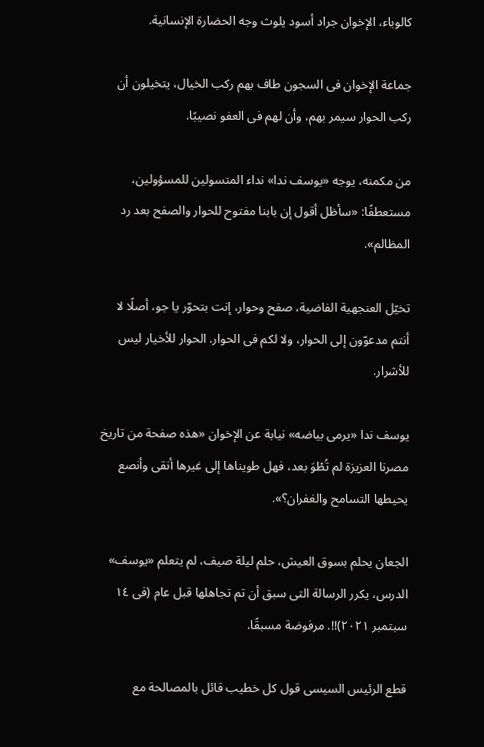كالوباء، الإخوان جراد أسود يلوث وجه الحضارة الإنسانية.

جماعة الإخوان فى السجون طاف بهم ركب الخيال، يتخيلون أن ركب الحوار سيمر بهم، وأن لهم فى العفو نصيبًا.

من مكمنه، يوجه «يوسف ندا» نداء المتسولين للمسؤولين، مستعطفًا: «سأظل أقول إن بابنا مفتوح للحوار والصفح بعد رد المظالم».

تخيّل العنجهية الفاضية، صفح وحوار، إنت بتحوّر يا جو، أصلًا لا أنتم مدعوّون إلى الحوار، ولا لكم فى الحوار. الحوار للأخيار ليس للأشرار.

يوسف ندا «يرمى بياضه» نيابة عن الإخوان «هذه صفحة من تاريخ مصرنا العزيزة لم تُطْوَ بعد، فهل طويناها إلى غيرها أنقى وأنصع يحيطها التسامح والغفران؟».

الجعان يحلم بسوق العيش، حلم ليلة صيف، لم يتعلم «يوسف» الدرس، يكرر الرسالة التى سبق أن تم تجاهلها قبل عام (فى ١٤ سبتمبر ٢٠٢١)!!. مرفوضة مسبقًا.

قطع الرئيس السيسى قول كل خطيب قائل بالمصالحة مع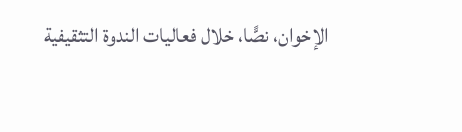الإخوان، نصًّا، خلال فعاليات الندوة التثقيفية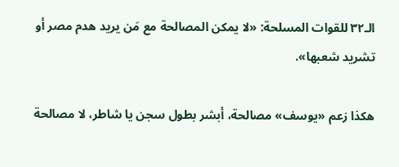الـ٣٢ للقوات المسلحة: «لا يمكن المصالحة مع مَن يريد هدم مصر أو تشريد شعبها».

هكذا زعم «يوسف» مصالحة، أبشر بطول سجن يا شاطر، لا مصالحة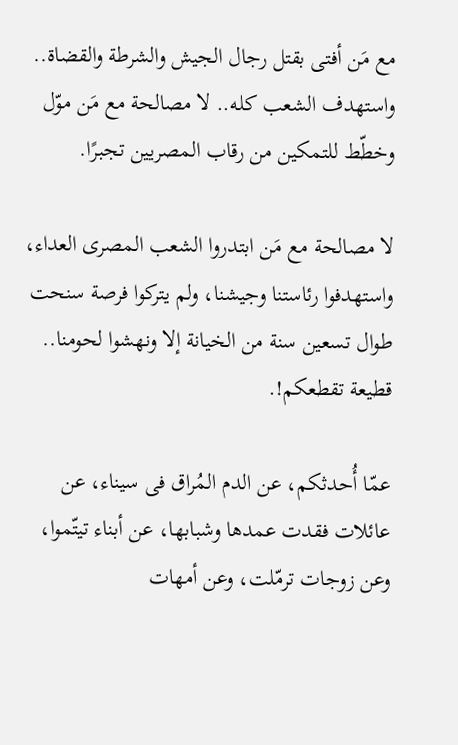مع مَن أفتى بقتل رجال الجيش والشرطة والقضاة.. واستهدف الشعب كله.. لا مصالحة مع مَن موّل وخطّط للتمكين من رقاب المصريين تجبرًا.

لا مصالحة مع مَن ابتدروا الشعب المصرى العداء، واستهدفوا رئاستنا وجيشنا، ولم يتركوا فرصة سنحت طوال تسعين سنة من الخيانة إلا ونهشوا لحومنا.. قطيعة تقطعكم!.

عمّا أُحدثكم، عن الدم المُراق فى سيناء، عن عائلات فقدت عمدها وشبابها، عن أبناء تيتّموا، وعن زوجات ترمّلت، وعن أمهات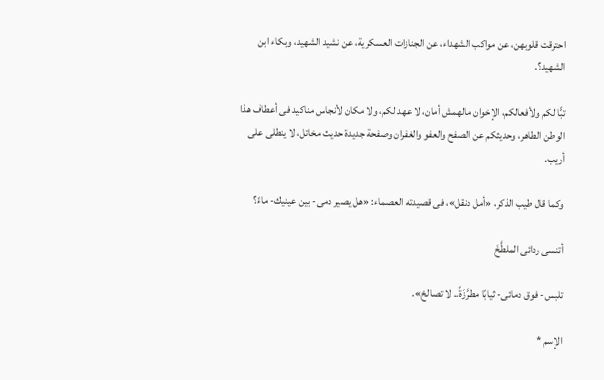احترقت قلوبهن، عن مواكب الشهداء، عن الجنازات العسكرية، عن نشيد الشهيد، وبكاء ابن الشهيد؟.

تبًّا لكم ولأفعالكم، الإخوان مالهمش أمان، لا عهد لكم، ولا مكان لأنجاس مناكيد فى أعطاف هذا الوطن الطاهر، وحديثكم عن الصفح والعفو والغفران وصفحة جديدة حديث مخاتل، لا ينطلى على أريب.

وكما قال طيب الذكر، «أمل دنقل»، فى قصيدته العصماء: «هل يصير دمى- بين عينيك- ماءً؟

أتنسى ردائى الملطَّخَ

تلبس- فوق دمائى- ثيابًا مطرَّزَةً.. لا تصالحْ».

الإسم *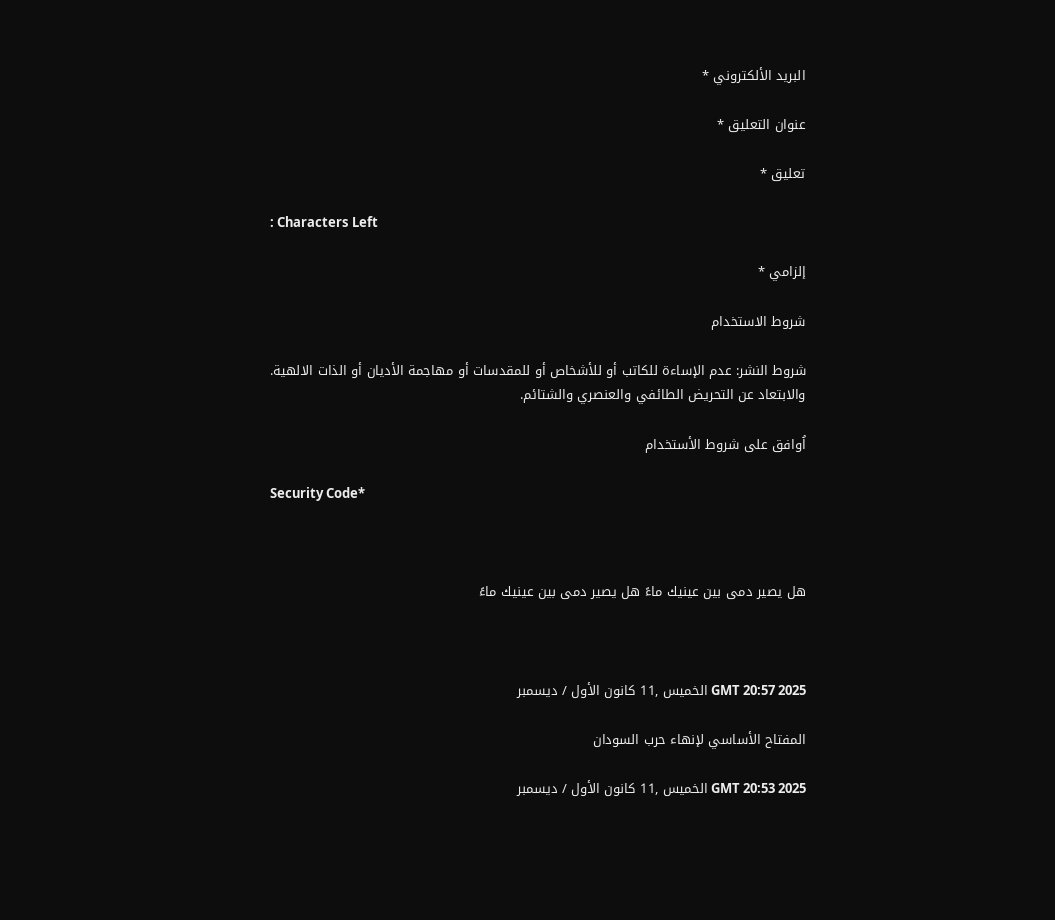البريد الألكتروني *

عنوان التعليق *

تعليق *

: Characters Left

إلزامي *

شروط الاستخدام

شروط النشر: عدم الإساءة للكاتب أو للأشخاص أو للمقدسات أو مهاجمة الأديان أو الذات الالهية. والابتعاد عن التحريض الطائفي والعنصري والشتائم.

اُوافق على شروط الأستخدام

Security Code*



هل يصير دمى بين عينيك ماءً هل يصير دمى بين عينيك ماءً



GMT 20:57 2025 الخميس ,11 كانون الأول / ديسمبر

المفتاح الأساسي لإنهاء حرب السودان

GMT 20:53 2025 الخميس ,11 كانون الأول / ديسمبر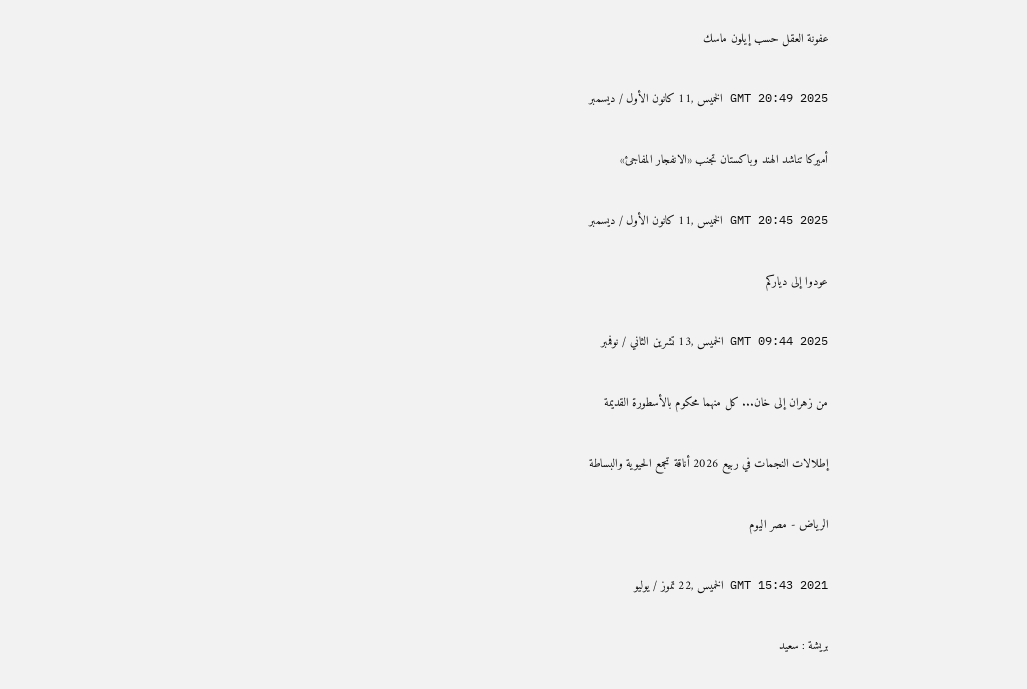عفونة العقل حسب إيلون ماسك

GMT 20:49 2025 الخميس ,11 كانون الأول / ديسمبر

أميركا تناشد الهند وباكستان تجنب «الانفجار المفاجئ»

GMT 20:45 2025 الخميس ,11 كانون الأول / ديسمبر

عودوا إلى دياركم

GMT 09:44 2025 الخميس ,13 تشرين الثاني / نوفمبر

من زهران إلى خان... كل منهما محكوم بالأسطورة القديمة

إطلالات النجمات في ربيع 2026 أناقة تجمع الحيوية والبساطة

الرياض - مصر اليوم

GMT 15:43 2021 الخميس ,22 تموز / يوليو

بريشة : سعيد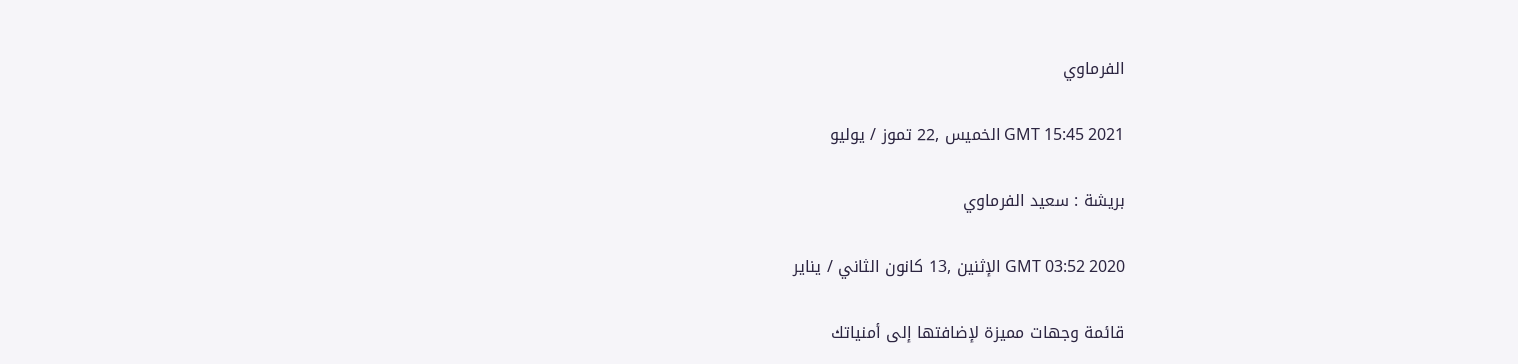الفرماوي

GMT 15:45 2021 الخميس ,22 تموز / يوليو

بريشة : سعيد الفرماوي

GMT 03:52 2020 الإثنين ,13 كانون الثاني / يناير

قائمة وجهات مميزة لإضافتها إلى أمنياتك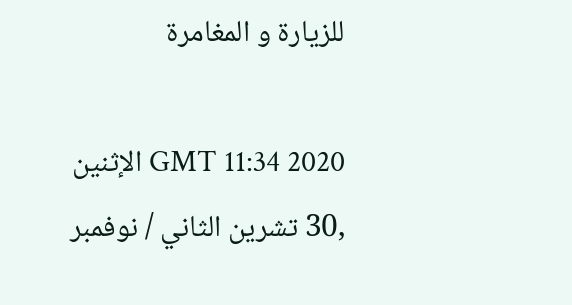للزيارة و المغامرة

GMT 11:34 2020 الإثنين ,30 تشرين الثاني / نوفمبر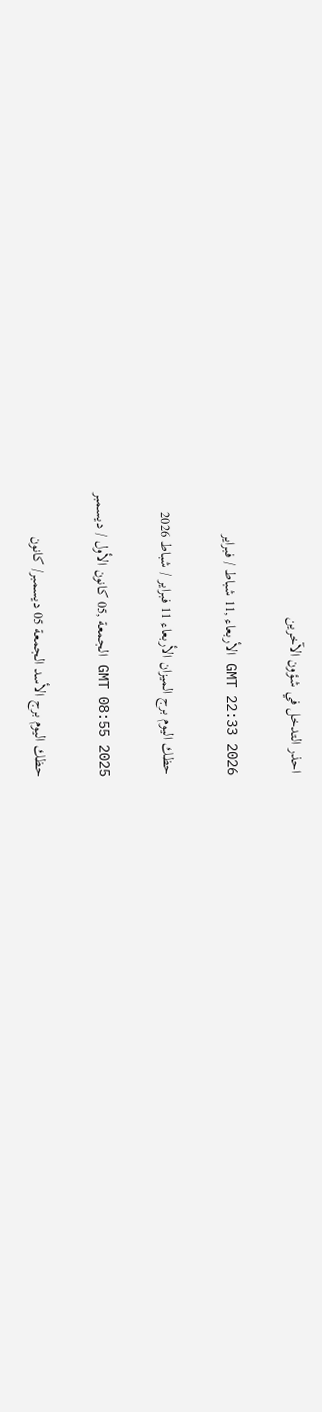احذر التدخل في شؤون الآخرين

GMT 22:33 2026 الأربعاء ,11 شباط / فبراير

حظك اليوم برج الميزان الأربعاء 11 فبراير / شباط 2026

GMT 08:55 2025 الجمعة ,05 كانون الأول / ديسمبر

حظك اليوم برج الأسد الجمعة 05 ديسمبر/ كانون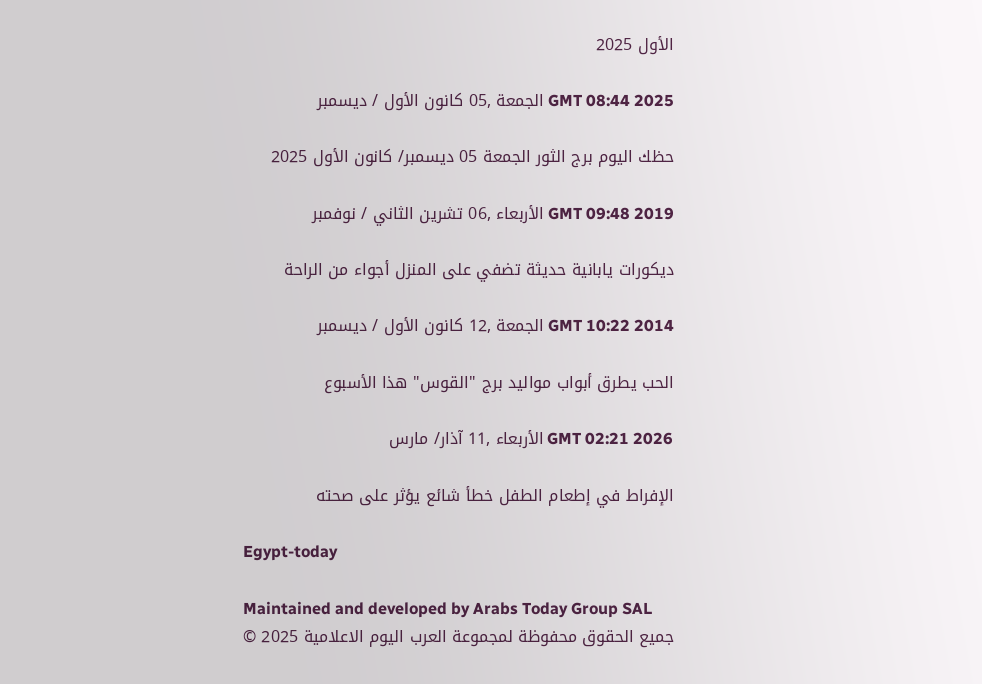الأول 2025

GMT 08:44 2025 الجمعة ,05 كانون الأول / ديسمبر

حظك اليوم برج الثور الجمعة 05 ديسمبر/ كانون الأول 2025

GMT 09:48 2019 الأربعاء ,06 تشرين الثاني / نوفمبر

ديكورات يابانية حديثة تضفي على المنزل أجواء من الراحة

GMT 10:22 2014 الجمعة ,12 كانون الأول / ديسمبر

الحب يطرق أبواب مواليد برج "القوس" هذا الأسبوع

GMT 02:21 2026 الأربعاء ,11 آذار/ مارس

الإفراط في إطعام الطفل خطأ شائع يؤثر على صحته

Egypt-today

Maintained and developed by Arabs Today Group SAL
جميع الحقوق محفوظة لمجموعة العرب اليوم الاعلامية 2025 ©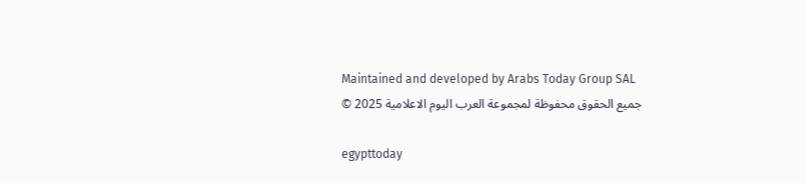Maintained and developed by Arabs Today Group SAL
جميع الحقوق محفوظة لمجموعة العرب اليوم الاعلامية 2025 ©

egypttoday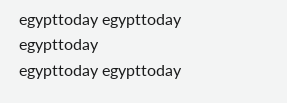egypttoday egypttoday egypttoday
egypttoday egypttoday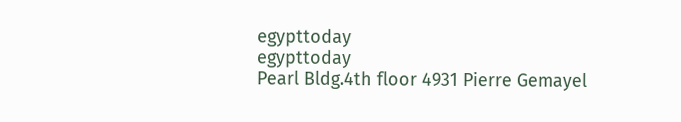egypttoday
egypttoday
Pearl Bldg.4th floor 4931 Pierre Gemayel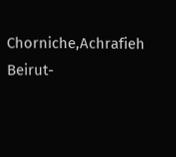Chorniche,Achrafieh Beirut-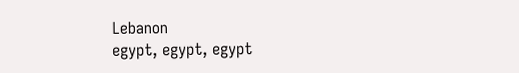Lebanon
egypt, egypt, egypt